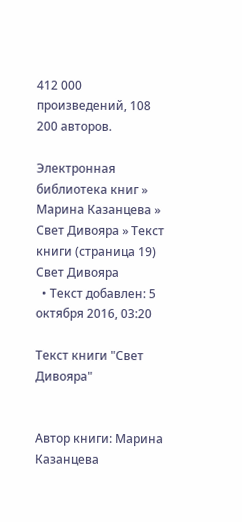412 000 произведений, 108 200 авторов.

Электронная библиотека книг » Марина Казанцева » Свет Дивояра » Текст книги (страница 19)
Свет Дивояра
  • Текст добавлен: 5 октября 2016, 03:20

Текст книги "Свет Дивояра"


Автор книги: Марина Казанцева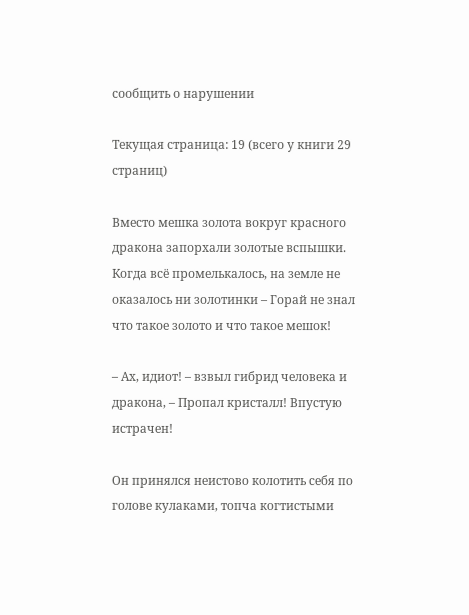сообщить о нарушении

Текущая страница: 19 (всего у книги 29 страниц)

Вместо мешка золота вокруг красного дракона запорхали золотые вспышки. Когда всё промелькалось, на земле не оказалось ни золотинки – Горай не знал что такое золото и что такое мешок!

– Ах, идиот! – взвыл гибрид человека и дракона, – Пропал кристалл! Впустую истрачен!

Он принялся неистово колотить себя по голове кулаками, топча когтистыми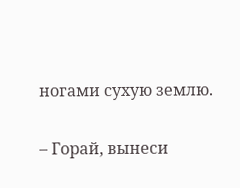ногами сухую землю.

– Горай, вынеси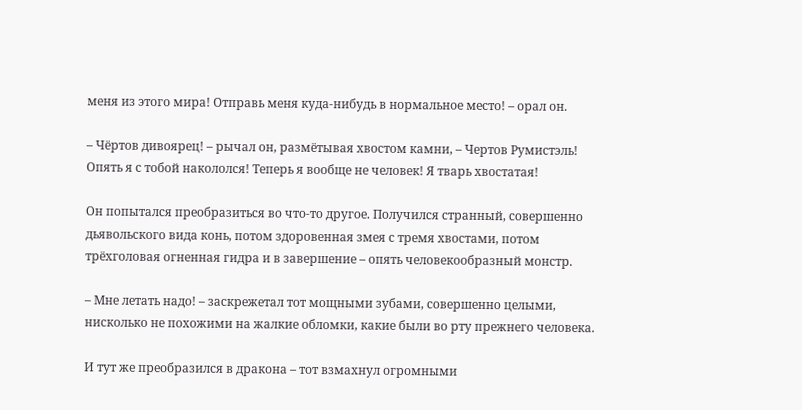меня из этого мира! Отправь меня куда-нибудь в нормальное место! – орал он.

– Чёртов дивоярец! – рычал он, размётывая хвостом камни, – Чертов Румистэль! Опять я с тобой накололся! Теперь я вообще не человек! Я тварь хвостатая!

Он попытался преобразиться во что-то другое. Получился странный, совершенно дьявольского вида конь, потом здоровенная змея с тремя хвостами, потом трёхголовая огненная гидра и в завершение – опять человекообразный монстр.

– Мне летать надо! – заскрежетал тот мощными зубами, совершенно целыми, нисколько не похожими на жалкие обломки, какие были во рту прежнего человека.

И тут же преобразился в дракона – тот взмахнул огромными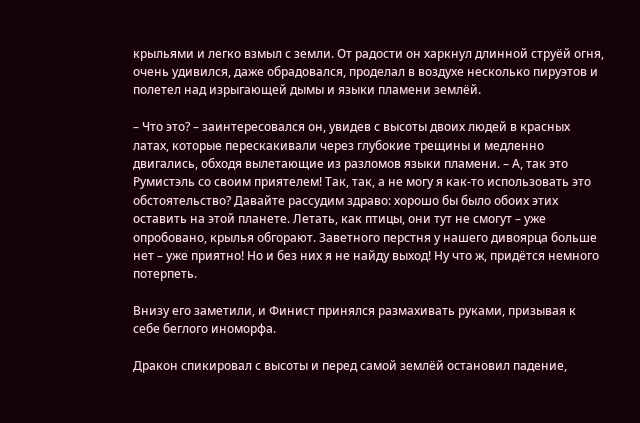крыльями и легко взмыл с земли. От радости он харкнул длинной струёй огня, очень удивился, даже обрадовался, проделал в воздухе несколько пируэтов и полетел над изрыгающей дымы и языки пламени землёй.

– Что это? – заинтересовался он, увидев с высоты двоих людей в красных латах, которые перескакивали через глубокие трещины и медленно двигались, обходя вылетающие из разломов языки пламени. – А, так это Румистэль со своим приятелем! Так, так, а не могу я как-то использовать это обстоятельство? Давайте рассудим здраво: хорошо бы было обоих этих оставить на этой планете. Летать, как птицы, они тут не смогут – уже опробовано, крылья обгорают. Заветного перстня у нашего дивоярца больше нет – уже приятно! Но и без них я не найду выход! Ну что ж, придётся немного потерпеть.

Внизу его заметили, и Финист принялся размахивать руками, призывая к себе беглого иноморфа.

Дракон спикировал с высоты и перед самой землёй остановил падение,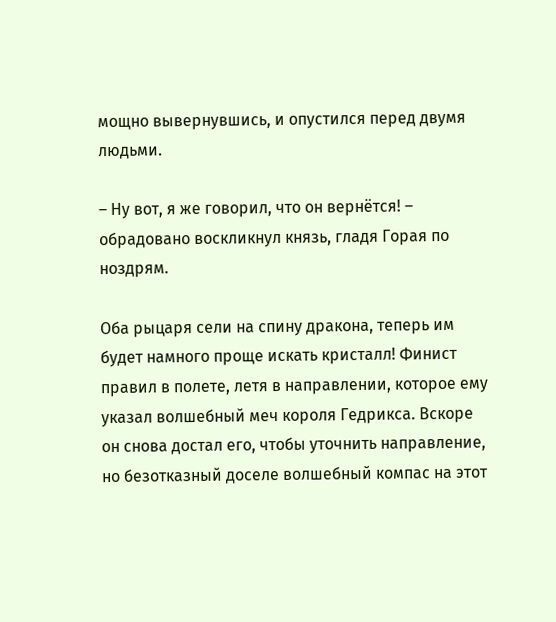мощно вывернувшись, и опустился перед двумя людьми.

– Ну вот, я же говорил, что он вернётся! – обрадовано воскликнул князь, гладя Горая по ноздрям.

Оба рыцаря сели на спину дракона, теперь им будет намного проще искать кристалл! Финист правил в полете, летя в направлении, которое ему указал волшебный меч короля Гедрикса. Вскоре он снова достал его, чтобы уточнить направление, но безотказный доселе волшебный компас на этот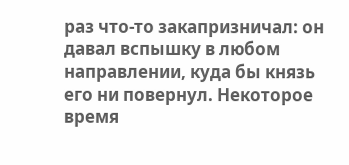раз что-то закапризничал: он давал вспышку в любом направлении, куда бы князь его ни повернул. Некоторое время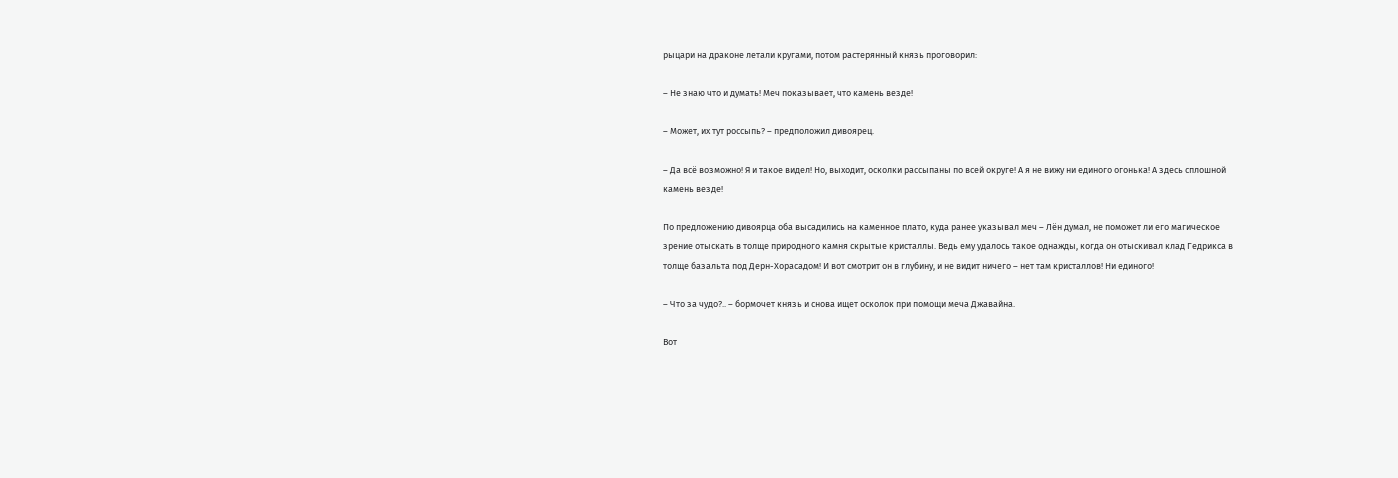рыцари на драконе летали кругами, потом растерянный князь проговорил:

– Не знаю что и думать! Меч показывает, что камень везде!

– Может, их тут россыпь? – предположил дивоярец.

– Да всё возможно! Я и такое видел! Но, выходит, осколки рассыпаны по всей округе! А я не вижу ни единого огонька! А здесь сплошной камень везде!

По предложению дивоярца оба высадились на каменное плато, куда ранее указывал меч – Лён думал, не поможет ли его магическое зрение отыскать в толще природного камня скрытые кристаллы. Ведь ему удалось такое однажды, когда он отыскивал клад Гедрикса в толще базальта под Дерн-Хорасадом! И вот смотрит он в глубину, и не видит ничего – нет там кристаллов! Ни единого!

– Что за чудо?.. – бормочет князь и снова ищет осколок при помощи меча Джавайна.

Вот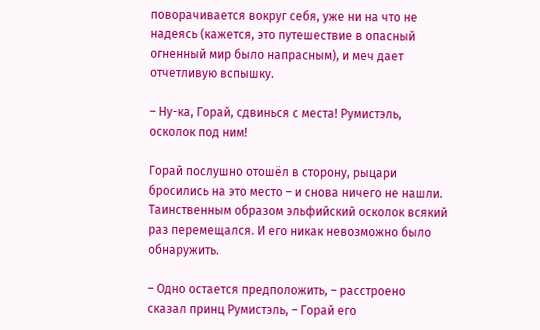поворачивается вокруг себя, уже ни на что не надеясь (кажется, это путешествие в опасный огненный мир было напрасным), и меч дает отчетливую вспышку.

– Ну-ка, Горай, сдвинься с места! Румистэль, осколок под ним!

Горай послушно отошёл в сторону, рыцари бросились на это место – и снова ничего не нашли. Таинственным образом эльфийский осколок всякий раз перемещался. И его никак невозможно было обнаружить.

– Одно остается предположить, – расстроено сказал принц Румистэль, – Горай его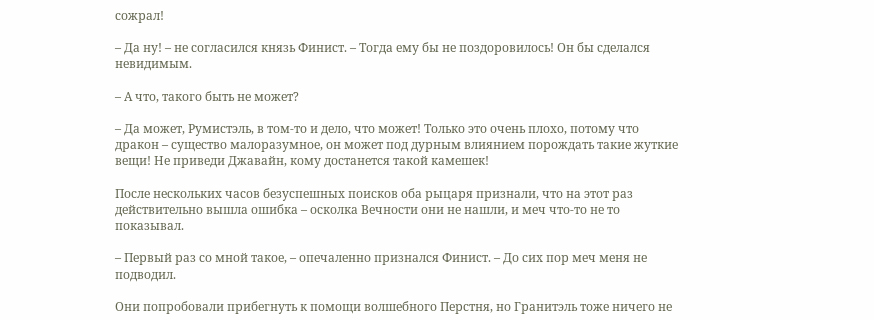сожрал!

– Да ну! – не согласился князь Финист. – Тогда ему бы не поздоровилось! Он бы сделался невидимым.

– А что, такого быть не может?

– Да может, Румистэль, в том-то и дело, что может! Только это очень плохо, потому что дракон – существо малоразумное, он может под дурным влиянием порождать такие жуткие вещи! Не приведи Джавайн, кому достанется такой камешек!

После нескольких часов безуспешных поисков оба рыцаря признали, что на этот раз действительно вышла ошибка – осколка Вечности они не нашли, и меч что-то не то показывал.

– Первый раз со мной такое, – опечаленно признался Финист. – До сих пор меч меня не подводил.

Они попробовали прибегнуть к помощи волшебного Перстня, но Гранитэль тоже ничего не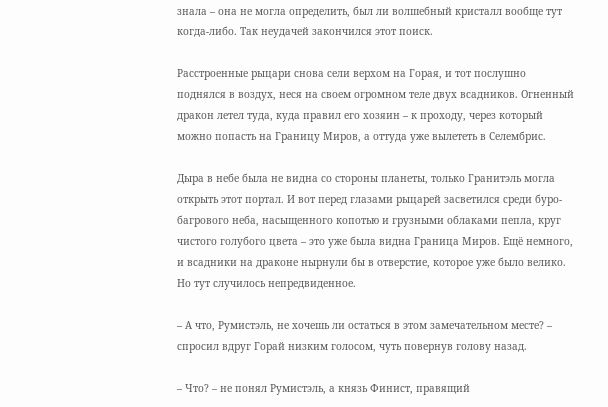знала – она не могла определить, был ли волшебный кристалл вообще тут когда-либо. Так неудачей закончился этот поиск.

Расстроенные рыцари снова сели верхом на Горая, и тот послушно поднялся в воздух, неся на своем огромном теле двух всадников. Огненный дракон летел туда, куда правил его хозяин – к проходу, через который можно попасть на Границу Миров, а оттуда уже вылететь в Селембрис.

Дыра в небе была не видна со стороны планеты, только Гранитэль могла открыть этот портал. И вот перед глазами рыцарей засветился среди буро-багрового неба, насыщенного копотью и грузными облаками пепла, круг чистого голубого цвета – это уже была видна Граница Миров. Ещё немного, и всадники на драконе нырнули бы в отверстие, которое уже было велико. Но тут случилось непредвиденное.

– А что, Румистэль, не хочешь ли остаться в этом замечательном месте? – спросил вдруг Горай низким голосом, чуть повернув голову назад.

– Что? – не понял Румистэль, а князь Финист, правящий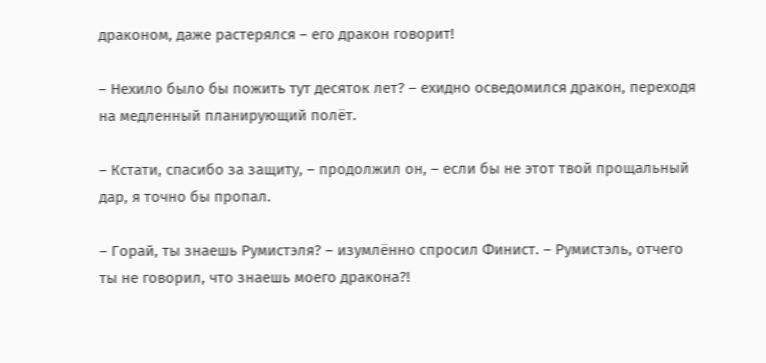драконом, даже растерялся – его дракон говорит!

– Нехило было бы пожить тут десяток лет? – ехидно осведомился дракон, переходя на медленный планирующий полёт.

– Кстати, спасибо за защиту, – продолжил он, – если бы не этот твой прощальный дар, я точно бы пропал.

– Горай, ты знаешь Румистэля? – изумлённо спросил Финист. – Румистэль, отчего ты не говорил, что знаешь моего дракона?!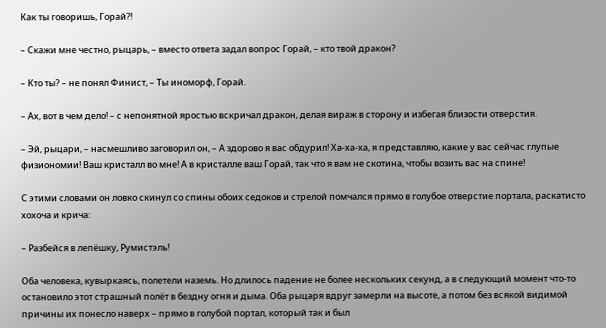Как ты говоришь, Горай?!

– Скажи мне честно, рыцарь, – вместо ответа задал вопрос Горай, – кто твой дракон?

– Кто ты? – не понял Финист, – Ты иноморф, Горай.

– Ах, вот в чем дело! – с непонятной яростью вскричал дракон, делая вираж в сторону и избегая близости отверстия.

– Эй, рыцари, – насмешливо заговорил он, – А здорово я вас обдурил! Ха-ха-ха, я представляю, какие у вас сейчас глупые физиономии! Ваш кристалл во мне! А в кристалле ваш Горай, так что я вам не скотина, чтобы возить вас на спине!

С этими словами он ловко скинул со спины обоих седоков и стрелой помчался прямо в голубое отверстие портала, раскатисто хохоча и крича:

– Разбейся в лепёшку, Румистэль!

Оба человека, кувыркаясь, полетели наземь. Но длилось падение не более нескольких секунд, а в следующий момент что-то остановило этот страшный полёт в бездну огня и дыма. Оба рыцаря вдруг замерли на высоте, а потом без всякой видимой причины их понесло наверх – прямо в голубой портал, который так и был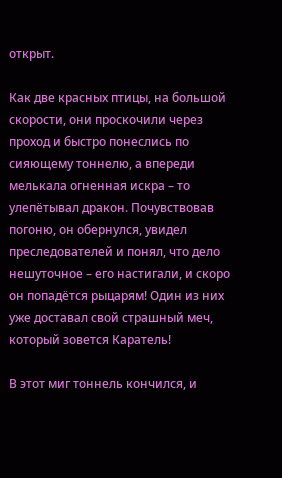открыт.

Как две красных птицы, на большой скорости, они проскочили через проход и быстро понеслись по сияющему тоннелю, а впереди мелькала огненная искра – то улепётывал дракон. Почувствовав погоню, он обернулся, увидел преследователей и понял, что дело нешуточное – его настигали, и скоро он попадётся рыцарям! Один из них уже доставал свой страшный меч, который зовется Каратель!

В этот миг тоннель кончился, и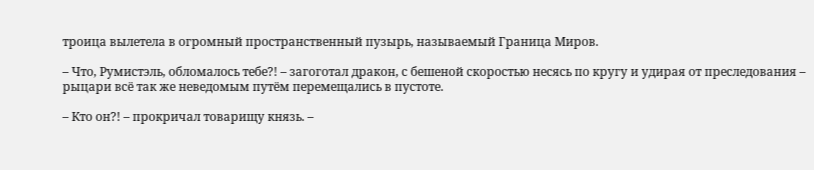троица вылетела в огромный пространственный пузырь, называемый Граница Миров.

– Что, Румистэль, обломалось тебе?! – загоготал дракон, с бешеной скоростью несясь по кругу и удирая от преследования – рыцари всё так же неведомым путём перемещались в пустоте.

– Кто он?! – прокричал товарищу князь. –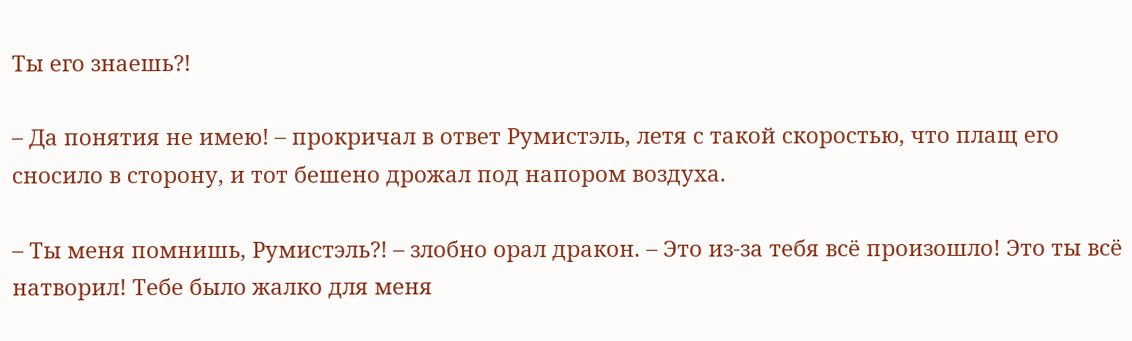Ты его знаешь?!

– Да понятия не имею! – прокричал в ответ Румистэль, летя с такой скоростью, что плащ его сносило в сторону, и тот бешено дрожал под напором воздуха.

– Ты меня помнишь, Румистэль?! – злобно орал дракон. – Это из-за тебя всё произошло! Это ты всё натворил! Тебе было жалко для меня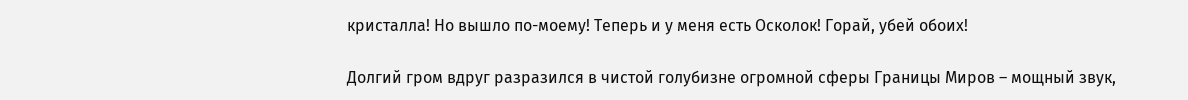кристалла! Но вышло по-моему! Теперь и у меня есть Осколок! Горай, убей обоих!

Долгий гром вдруг разразился в чистой голубизне огромной сферы Границы Миров – мощный звук,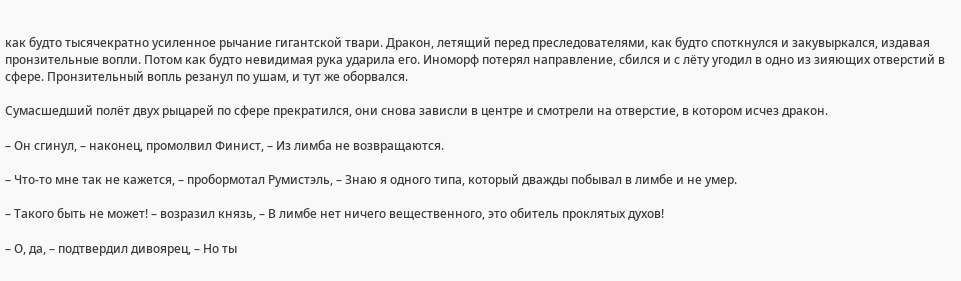как будто тысячекратно усиленное рычание гигантской твари. Дракон, летящий перед преследователями, как будто споткнулся и закувыркался, издавая пронзительные вопли. Потом как будто невидимая рука ударила его. Иноморф потерял направление, сбился и с лёту угодил в одно из зияющих отверстий в сфере. Пронзительный вопль резанул по ушам, и тут же оборвался.

Сумасшедший полёт двух рыцарей по сфере прекратился, они снова зависли в центре и смотрели на отверстие, в котором исчез дракон.

– Он сгинул, – наконец, промолвил Финист, – Из лимба не возвращаются.

– Что-то мне так не кажется, – пробормотал Румистэль, – Знаю я одного типа, который дважды побывал в лимбе и не умер.

– Такого быть не может! – возразил князь, – В лимбе нет ничего вещественного, это обитель проклятых духов!

– О, да, – подтвердил дивоярец, – Но ты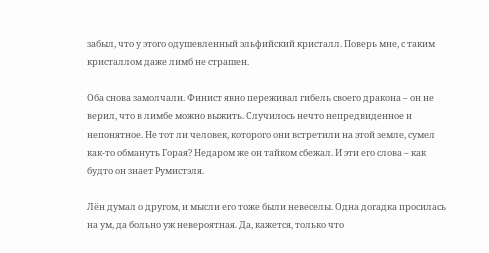забыл, что у этого одушевленный эльфийский кристалл. Поверь мне, с таким кристаллом даже лимб не страшен.

Оба снова замолчали. Финист явно переживал гибель своего дракона – он не верил, что в лимбе можно выжить. Случилось нечто непредвиденное и непонятное. Не тот ли человек, которого они встретили на этой земле, сумел как-то обмануть Горая? Недаром же он тайком сбежал. И эти его слова – как будто он знает Румистэля.

Лён думал о другом, и мысли его тоже были невеселы. Одна догадка просилась на ум, да больно уж невероятная. Да, кажется, только что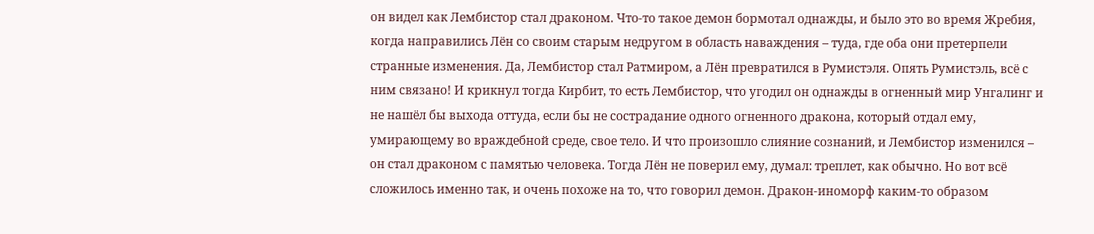он видел как Лембистор стал драконом. Что-то такое демон бормотал однажды, и было это во время Жребия, когда направились Лён со своим старым недругом в область наваждения – туда, где оба они претерпели странные изменения. Да, Лембистор стал Ратмиром, а Лён превратился в Румистэля. Опять Румистэль, всё с ним связано! И крикнул тогда Кирбит, то есть Лембистор, что угодил он однажды в огненный мир Унгалинг и не нашёл бы выхода оттуда, если бы не сострадание одного огненного дракона, который отдал ему, умирающему во враждебной среде, свое тело. И что произошло слияние сознаний, и Лембистор изменился – он стал драконом с памятью человека. Тогда Лён не поверил ему, думал: треплет, как обычно. Но вот всё сложилось именно так, и очень похоже на то, что говорил демон. Дракон-иноморф каким-то образом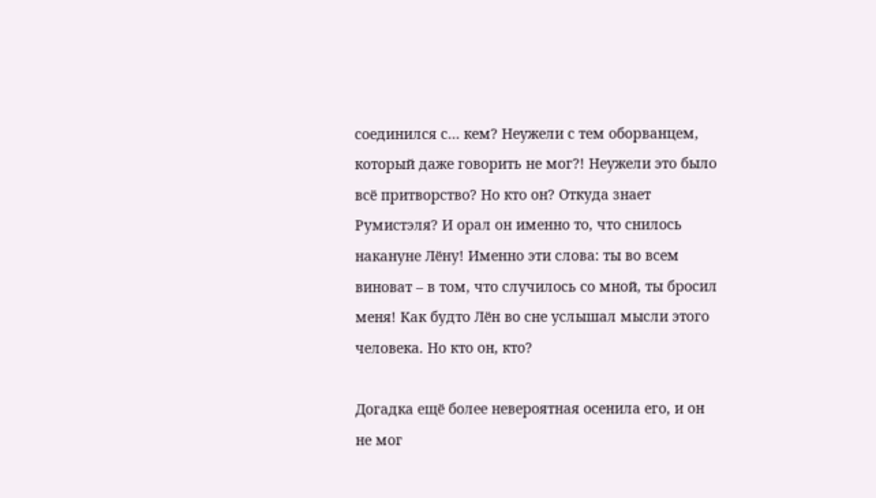соединился с… кем? Неужели с тем оборванцем, который даже говорить не мог?! Неужели это было всё притворство? Но кто он? Откуда знает Румистэля? И орал он именно то, что снилось накануне Лёну! Именно эти слова: ты во всем виноват – в том, что случилось со мной, ты бросил меня! Как будто Лён во сне услышал мысли этого человека. Но кто он, кто?

Догадка ещё более невероятная осенила его, и он не мог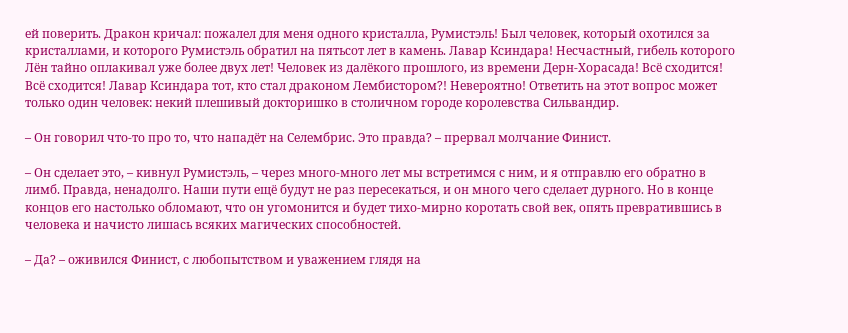ей поверить. Дракон кричал: пожалел для меня одного кристалла, Румистэль! Был человек, который охотился за кристаллами, и которого Румистэль обратил на пятьсот лет в камень. Лавар Ксиндара! Несчастный, гибель которого Лён тайно оплакивал уже более двух лет! Человек из далёкого прошлого, из времени Дерн-Хорасада! Всё сходится! Всё сходится! Лавар Ксиндара тот, кто стал драконом Лембистором?! Невероятно! Ответить на этот вопрос может только один человек: некий плешивый докторишко в столичном городе королевства Сильвандир.

– Он говорил что-то про то, что нападёт на Селембрис. Это правда? – прервал молчание Финист.

– Он сделает это, – кивнул Румистэль, – через много-много лет мы встретимся с ним, и я отправлю его обратно в лимб. Правда, ненадолго. Наши пути ещё будут не раз пересекаться, и он много чего сделает дурного. Но в конце концов его настолько обломают, что он угомонится и будет тихо-мирно коротать свой век, опять превратившись в человека и начисто лишась всяких магических способностей.

– Да? – оживился Финист, с любопытством и уважением глядя на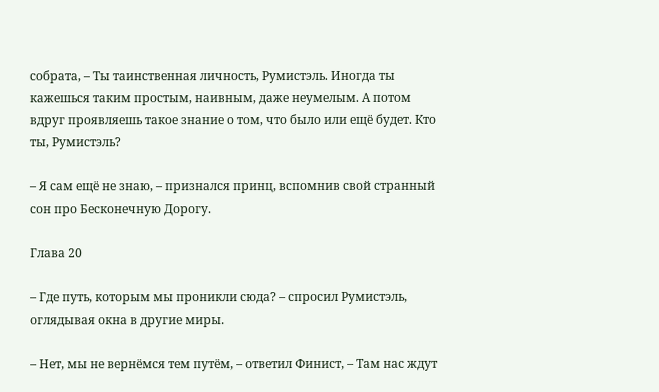собрата, – Ты таинственная личность, Румистэль. Иногда ты кажешься таким простым, наивным, даже неумелым. А потом вдруг проявляешь такое знание о том, что было или ещё будет. Кто ты, Румистэль?

– Я сам ещё не знаю, – признался принц, вспомнив свой странный сон про Бесконечную Дорогу.

Глава 20

– Где путь, которым мы проникли сюда? – спросил Румистэль, оглядывая окна в другие миры.

– Нет, мы не вернёмся тем путём, – ответил Финист, – Там нас ждут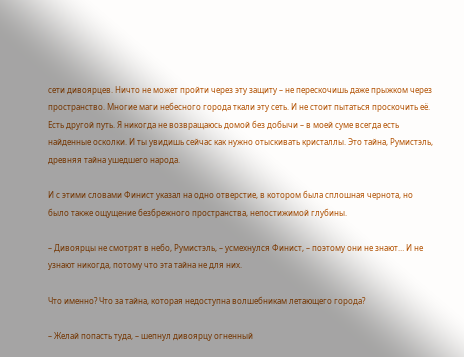сети дивоярцев. Ничто не может пройти через эту защиту – не перескочишь даже прыжком через пространство. Многие маги небесного города ткали эту сеть. И не стоит пытаться проскочить её. Есть другой путь. Я никогда не возвращаюсь домой без добычи – в моей суме всегда есть найденные осколки. И ты увидишь сейчас как нужно отыскивать кристаллы. Это тайна, Румистэль, древняя тайна ушедшего народа.

И с этими словами Финист указал на одно отверстие, в котором была сплошная чернота, но было также ощущение безбрежного пространства, непостижимой глубины.

– Дивоярцы не смотрят в небо, Румистэль, – усмехнулся Финист, – поэтому они не знают… И не узнают никогда, потому что эта тайна не для них.

Что именно? Что за тайна, которая недоступна волшебникам летающего города?

– Желай попасть туда, – шепнул дивоярцу огненный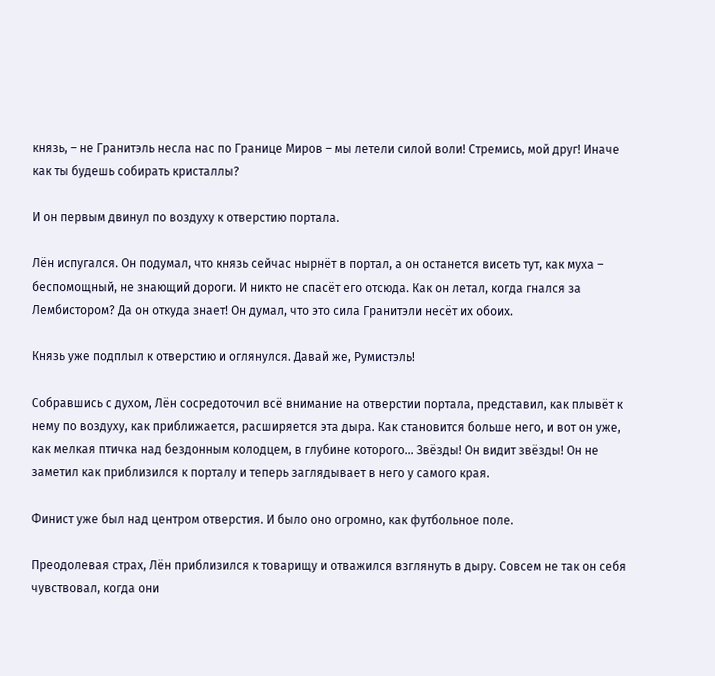князь, – не Гранитэль несла нас по Границе Миров – мы летели силой воли! Стремись, мой друг! Иначе как ты будешь собирать кристаллы?

И он первым двинул по воздуху к отверстию портала.

Лён испугался. Он подумал, что князь сейчас нырнёт в портал, а он останется висеть тут, как муха – беспомощный, не знающий дороги. И никто не спасёт его отсюда. Как он летал, когда гнался за Лембистором? Да он откуда знает! Он думал, что это сила Гранитэли несёт их обоих.

Князь уже подплыл к отверстию и оглянулся. Давай же, Румистэль!

Собравшись с духом, Лён сосредоточил всё внимание на отверстии портала, представил, как плывёт к нему по воздуху, как приближается, расширяется эта дыра. Как становится больше него, и вот он уже, как мелкая птичка над бездонным колодцем, в глубине которого… Звёзды! Он видит звёзды! Он не заметил как приблизился к порталу и теперь заглядывает в него у самого края.

Финист уже был над центром отверстия. И было оно огромно, как футбольное поле.

Преодолевая страх, Лён приблизился к товарищу и отважился взглянуть в дыру. Совсем не так он себя чувствовал, когда они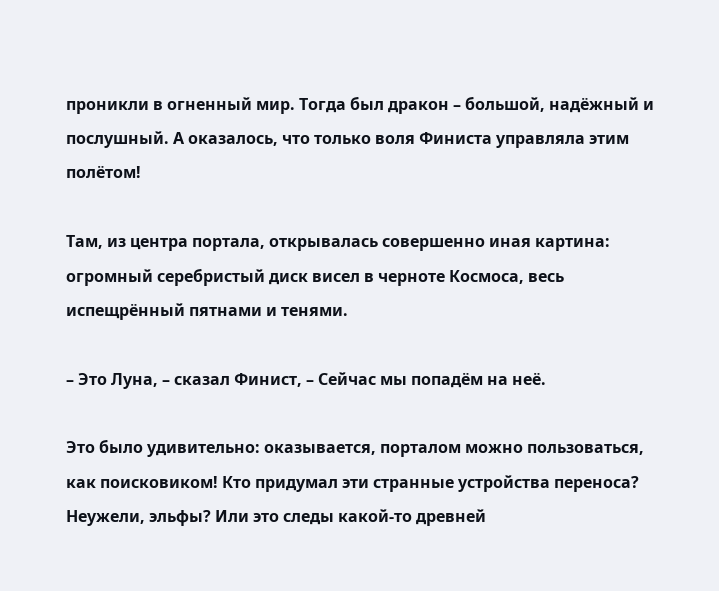проникли в огненный мир. Тогда был дракон – большой, надёжный и послушный. А оказалось, что только воля Финиста управляла этим полётом!

Там, из центра портала, открывалась совершенно иная картина: огромный серебристый диск висел в черноте Космоса, весь испещрённый пятнами и тенями.

– Это Луна, – сказал Финист, – Сейчас мы попадём на неё.

Это было удивительно: оказывается, порталом можно пользоваться, как поисковиком! Кто придумал эти странные устройства переноса? Неужели, эльфы? Или это следы какой-то древней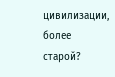цивилизации, более старой?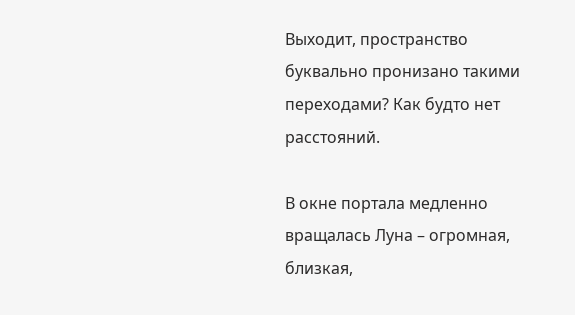Выходит, пространство буквально пронизано такими переходами? Как будто нет расстояний.

В окне портала медленно вращалась Луна – огромная, близкая,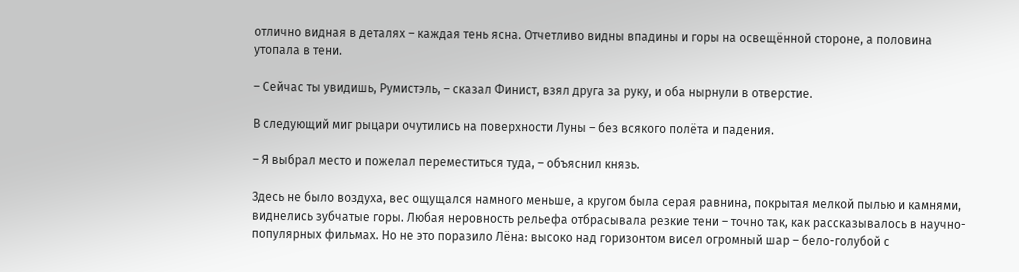отлично видная в деталях – каждая тень ясна. Отчетливо видны впадины и горы на освещённой стороне, а половина утопала в тени.

– Сейчас ты увидишь, Румистэль, – сказал Финист, взял друга за руку, и оба нырнули в отверстие.

В следующий миг рыцари очутились на поверхности Луны – без всякого полёта и падения.

– Я выбрал место и пожелал переместиться туда, – объяснил князь.

Здесь не было воздуха, вес ощущался намного меньше, а кругом была серая равнина, покрытая мелкой пылью и камнями, виднелись зубчатые горы. Любая неровность рельефа отбрасывала резкие тени – точно так, как рассказывалось в научно-популярных фильмах. Но не это поразило Лёна: высоко над горизонтом висел огромный шар – бело-голубой с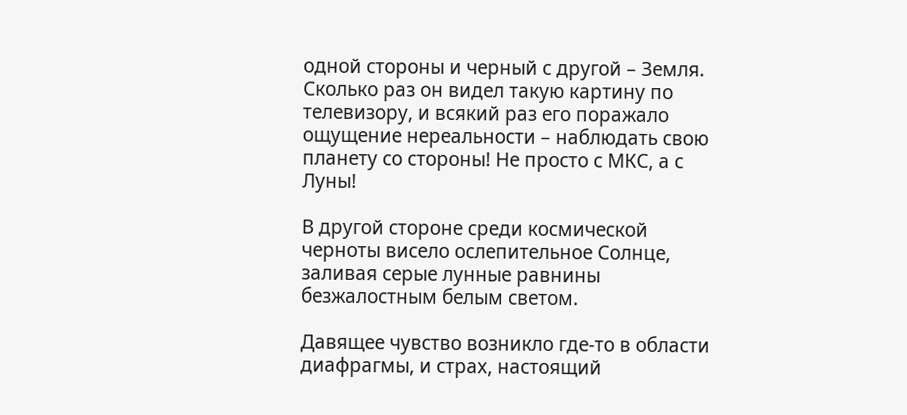одной стороны и черный с другой – Земля. Сколько раз он видел такую картину по телевизору, и всякий раз его поражало ощущение нереальности – наблюдать свою планету со стороны! Не просто с МКС, а с Луны!

В другой стороне среди космической черноты висело ослепительное Солнце, заливая серые лунные равнины безжалостным белым светом.

Давящее чувство возникло где-то в области диафрагмы, и страх, настоящий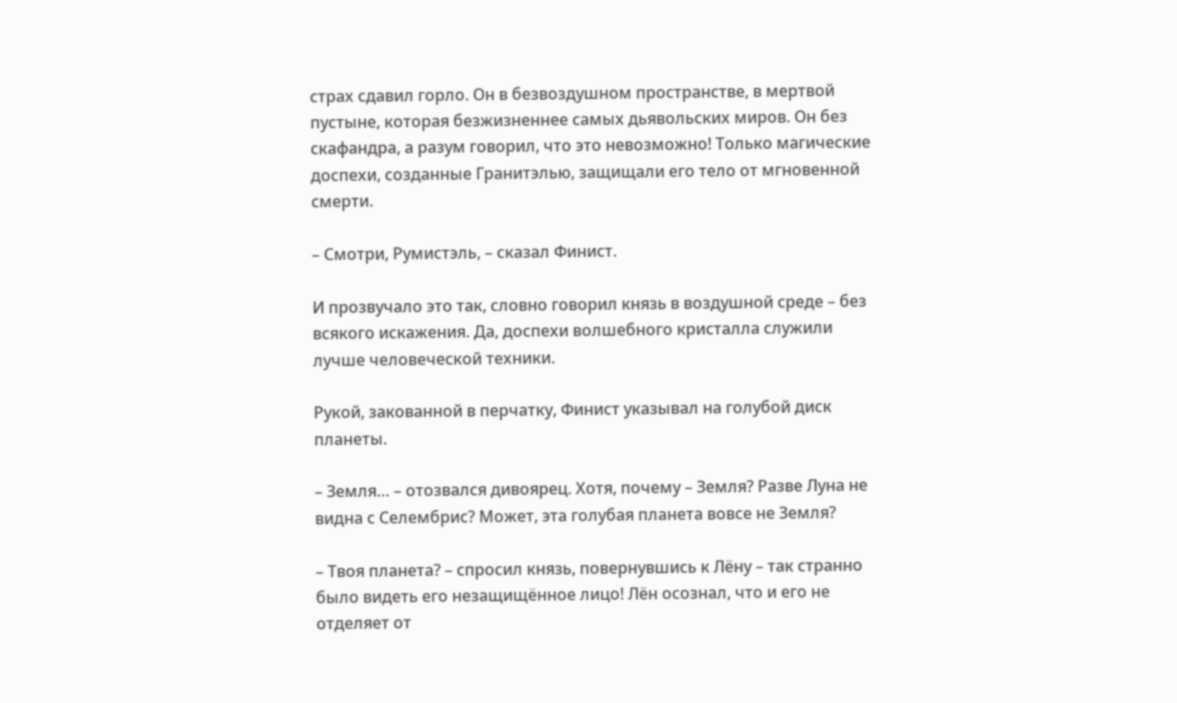страх сдавил горло. Он в безвоздушном пространстве, в мертвой пустыне, которая безжизненнее самых дьявольских миров. Он без скафандра, а разум говорил, что это невозможно! Только магические доспехи, созданные Гранитэлью, защищали его тело от мгновенной смерти.

– Смотри, Румистэль, – сказал Финист.

И прозвучало это так, словно говорил князь в воздушной среде – без всякого искажения. Да, доспехи волшебного кристалла служили лучше человеческой техники.

Рукой, закованной в перчатку, Финист указывал на голубой диск планеты.

– Земля… – отозвался дивоярец. Хотя, почему – Земля? Разве Луна не видна с Селембрис? Может, эта голубая планета вовсе не Земля?

– Твоя планета? – спросил князь, повернувшись к Лёну – так странно было видеть его незащищённое лицо! Лён осознал, что и его не отделяет от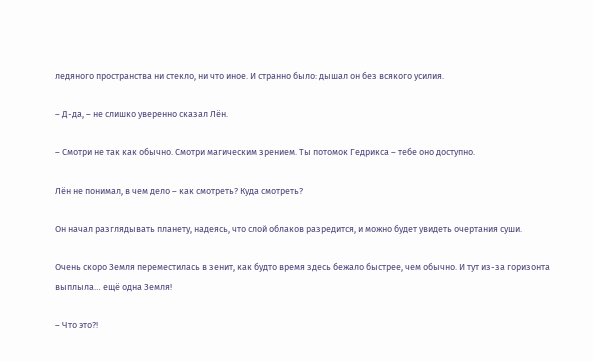ледяного пространства ни стекло, ни что иное. И странно было: дышал он без всякого усилия.

– Д-да, – не слишко уверенно сказал Лён.

– Смотри не так как обычно. Смотри магическим зрением. Ты потомок Гедрикса – тебе оно доступно.

Лён не понимал, в чем дело – как смотреть? Куда смотреть?

Он начал разглядывать планету, надеясь, что слой облаков разредится, и можно будет увидеть очертания суши.

Очень скоро Земля переместилась в зенит, как будто время здесь бежало быстрее, чем обычно. И тут из-за горизонта выплыла… ещё одна Земля!

– Что это?!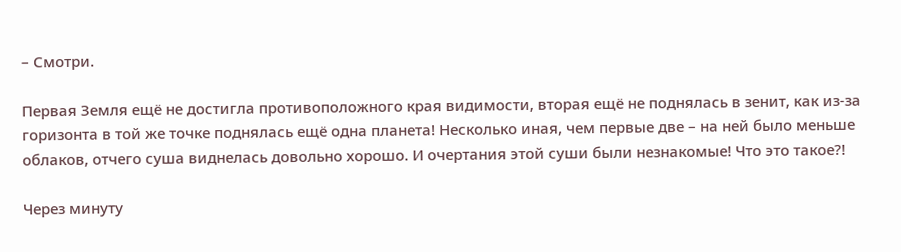– Смотри.

Первая Земля ещё не достигла противоположного края видимости, вторая ещё не поднялась в зенит, как из-за горизонта в той же точке поднялась ещё одна планета! Несколько иная, чем первые две – на ней было меньше облаков, отчего суша виднелась довольно хорошо. И очертания этой суши были незнакомые! Что это такое?!

Через минуту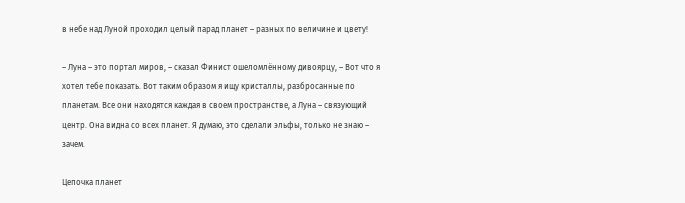в небе над Луной проходил целый парад планет – разных по величине и цвету!

– Луна – это портал миров, – сказал Финист ошеломлённому дивоярцу, – Вот что я хотел тебе показать. Вот таким образом я ищу кристаллы, разбросанные по планетам. Все они находятся каждая в своем пространстве, а Луна – связующий центр. Она видна со всех планет. Я думаю, это сделали эльфы, только не знаю – зачем.

Цепочка планет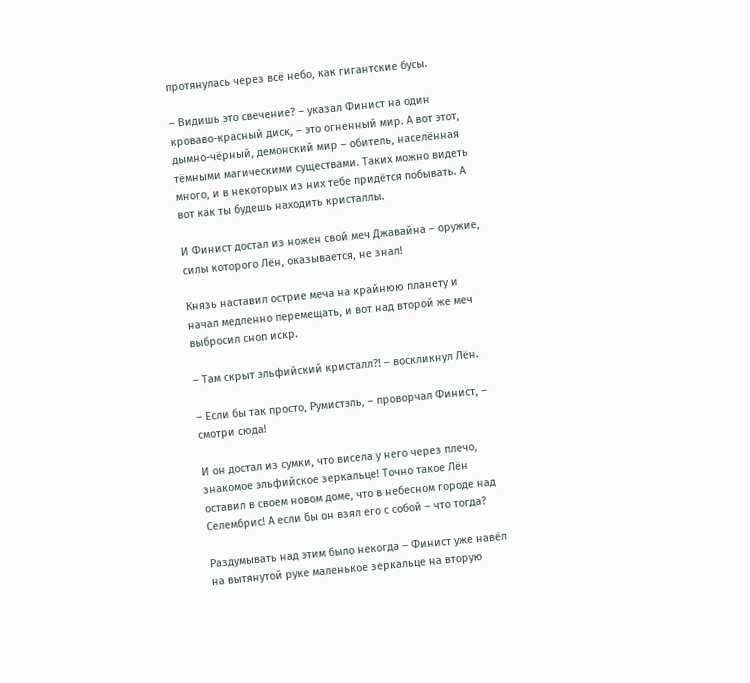протянулась через всё небо, как гигантские бусы.

– Видишь это свечение? – указал Финист на один кроваво-красный диск, – это огненный мир. А вот этот, дымно-чёрный, демонский мир – обитель, населённая тёмными магическими существами. Таких можно видеть много, и в некоторых из них тебе придётся побывать. А вот как ты будешь находить кристаллы.

И Финист достал из ножен свой меч Джавайна – оружие, силы которого Лён, оказывается, не знал!

Князь наставил острие меча на крайнюю планету и начал медленно перемещать, и вот над второй же меч выбросил сноп искр.

– Там скрыт эльфийский кристалл?! – воскликнул Лён.

– Если бы так просто, Румистэль, – проворчал Финист, – смотри сюда!

И он достал из сумки, что висела у него через плечо, знакомое эльфийское зеркальце! Точно такое Лён оставил в своем новом доме, что в небесном городе над Селембрис! А если бы он взял его с собой – что тогда?

Раздумывать над этим было некогда – Финист уже навёл на вытянутой руке маленькое зеркальце на вторую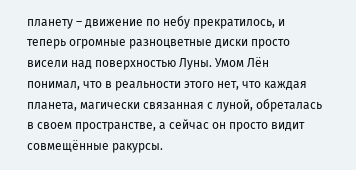планету – движение по небу прекратилось, и теперь огромные разноцветные диски просто висели над поверхностью Луны. Умом Лён понимал, что в реальности этого нет, что каждая планета, магически связанная с луной, обреталась в своем пространстве, а сейчас он просто видит совмещённые ракурсы.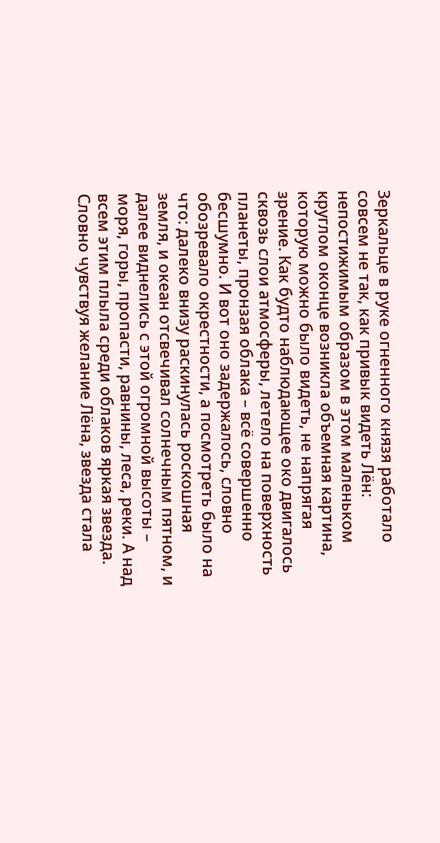Зеркальце в руке огненного князя работало совсем не так, как привык видеть Лён: непостижимым образом в этом маленьком круглом оконце возникла объемная картина, которую можно было видеть, не напрягая зрение. Как будто наблюдающее око двигалось сквозь слои атмосферы, летело на поверхность планеты, пронзая облака – всё совершенно бесшумно. И вот оно задержалось, словно обозревало окрестности, а посмотреть было на что: далеко внизу раскинулась роскошная земля, и океан отсвечивал солнечным пятном, и далее виднелись с этой огромной высоты – моря, горы, пропасти, равнины, леса, реки. А над всем этим плыла среди облаков яркая звезда. Словно чувствуя желание Лёна, звезда стала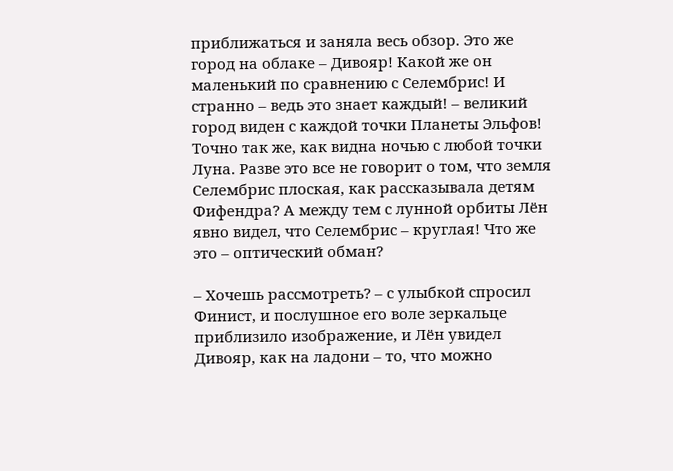приближаться и заняла весь обзор. Это же город на облаке – Дивояр! Какой же он маленький по сравнению с Селембрис! И странно – ведь это знает каждый! – великий город виден с каждой точки Планеты Эльфов! Точно так же, как видна ночью с любой точки Луна. Разве это все не говорит о том, что земля Селембрис плоская, как рассказывала детям Фифендра? А между тем с лунной орбиты Лён явно видел, что Селембрис – круглая! Что же это – оптический обман?

– Хочешь рассмотреть? – с улыбкой спросил Финист, и послушное его воле зеркальце приблизило изображение, и Лён увидел Дивояр, как на ладони – то, что можно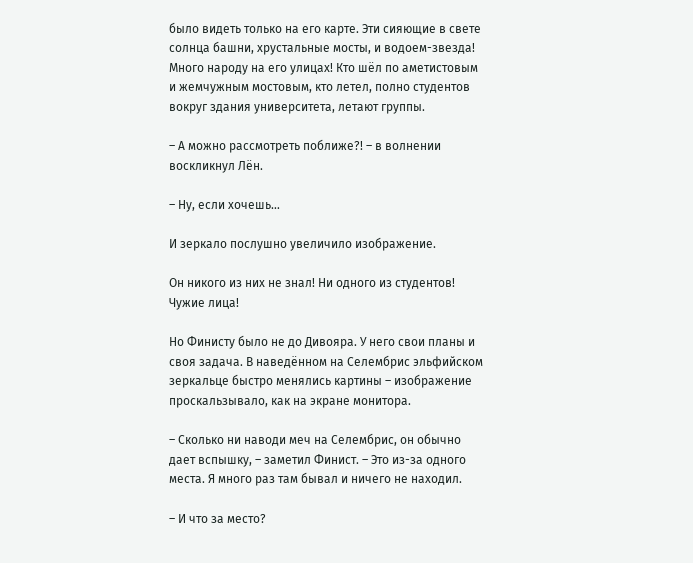было видеть только на его карте. Эти сияющие в свете солнца башни, хрустальные мосты, и водоем-звезда! Много народу на его улицах! Кто шёл по аметистовым и жемчужным мостовым, кто летел, полно студентов вокруг здания университета, летают группы.

– А можно рассмотреть поближе?! – в волнении воскликнул Лён.

– Ну, если хочешь…

И зеркало послушно увеличило изображение.

Он никого из них не знал! Ни одного из студентов! Чужие лица!

Но Финисту было не до Дивояра. У него свои планы и своя задача. В наведённом на Селембрис эльфийском зеркальце быстро менялись картины – изображение проскальзывало, как на экране монитора.

– Сколько ни наводи меч на Селембрис, он обычно дает вспышку, – заметил Финист. – Это из-за одного места. Я много раз там бывал и ничего не находил.

– И что за место?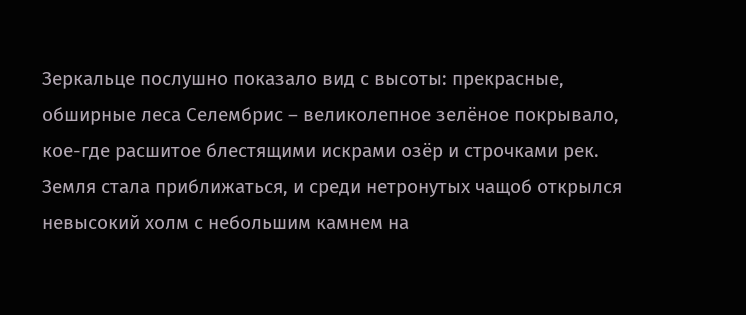Зеркальце послушно показало вид с высоты: прекрасные, обширные леса Селембрис – великолепное зелёное покрывало, кое-где расшитое блестящими искрами озёр и строчками рек. Земля стала приближаться, и среди нетронутых чащоб открылся невысокий холм с небольшим камнем на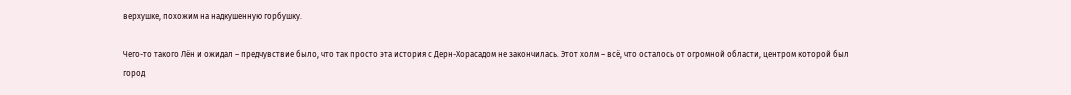верхушке, похожим на надкушенную горбушку.

Чего-то такого Лён и ожидал – предчувствие было, что так просто эта история с Дерн-Хорасадом не закончилась. Этот холм – всё, что осталось от огромной области, центром которой был город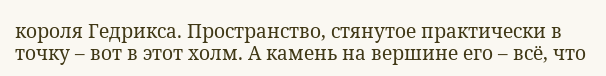короля Гедрикса. Пространство, стянутое практически в точку – вот в этот холм. А камень на вершине его – всё, что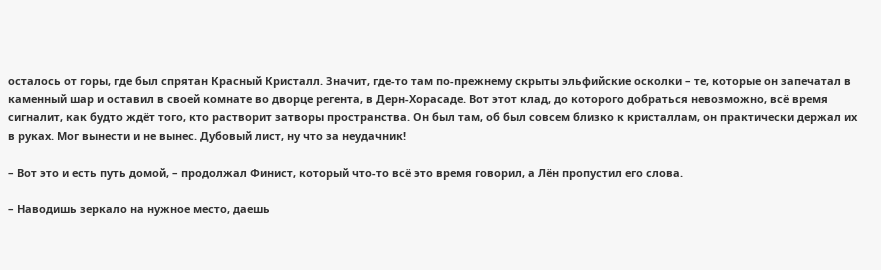осталось от горы, где был спрятан Красный Кристалл. Значит, где-то там по-прежнему скрыты эльфийские осколки – те, которые он запечатал в каменный шар и оставил в своей комнате во дворце регента, в Дерн-Хорасаде. Вот этот клад, до которого добраться невозможно, всё время сигналит, как будто ждёт того, кто растворит затворы пространства. Он был там, об был совсем близко к кристаллам, он практически держал их в руках. Мог вынести и не вынес. Дубовый лист, ну что за неудачник!

– Вот это и есть путь домой, – продолжал Финист, который что-то всё это время говорил, а Лён пропустил его слова.

– Наводишь зеркало на нужное место, даешь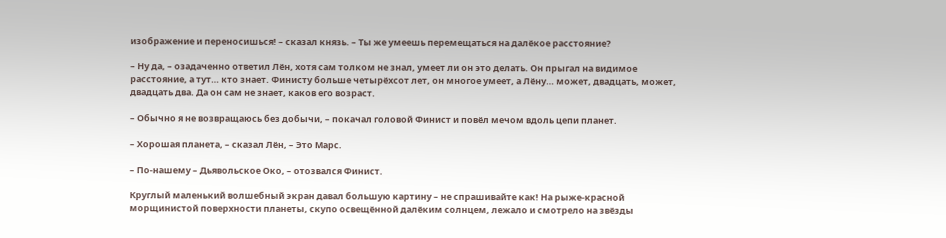изображение и переносишься! – сказал князь. – Ты же умеешь перемещаться на далёкое расстояние?

– Ну да, – озадаченно ответил Лён, хотя сам толком не знал, умеет ли он это делать. Он прыгал на видимое расстояние, а тут… кто знает. Финисту больше четырёхсот лет, он многое умеет, а Лёну… может, двадцать, может, двадцать два. Да он сам не знает, каков его возраст.

– Обычно я не возвращаюсь без добычи, – покачал головой Финист и повёл мечом вдоль цепи планет.

– Хорошая планета, – сказал Лён, – Это Марс.

– По-нашему – Дьявольское Око, – отозвался Финист.

Круглый маленький волшебный экран давал большую картину – не спрашивайте как! На рыже-красной морщинистой поверхности планеты, скупо освещённой далёким солнцем, лежало и смотрело на звёзды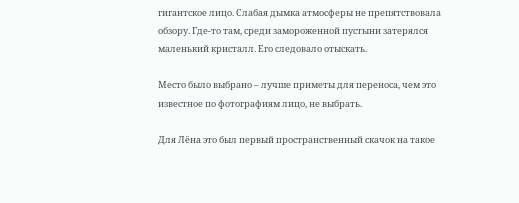гигантское лицо. Слабая дымка атмосферы не препятствовала обзору. Где-то там, среди замороженной пустыни затерялся маленький кристалл. Его следовало отыскать.

Место было выбрано – лучше приметы для переноса, чем это известное по фотографиям лицо, не выбрать.

Для Лёна это был первый пространственный скачок на такое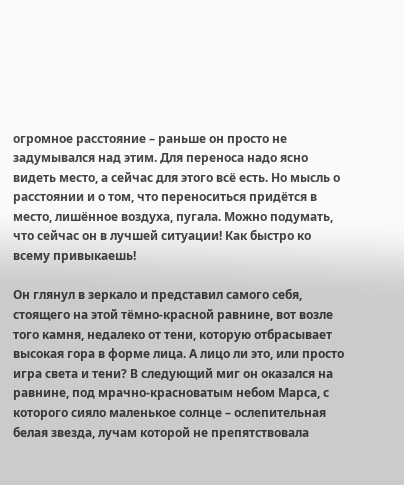огромное расстояние – раньше он просто не задумывался над этим. Для переноса надо ясно видеть место, а сейчас для этого всё есть. Но мысль о расстоянии и о том, что переноситься придётся в место, лишённое воздуха, пугала. Можно подумать, что сейчас он в лучшей ситуации! Как быстро ко всему привыкаешь!

Он глянул в зеркало и представил самого себя, стоящего на этой тёмно-красной равнине, вот возле того камня, недалеко от тени, которую отбрасывает высокая гора в форме лица. А лицо ли это, или просто игра света и тени? В следующий миг он оказался на равнине, под мрачно-красноватым небом Марса, с которого сияло маленькое солнце – ослепительная белая звезда, лучам которой не препятствовала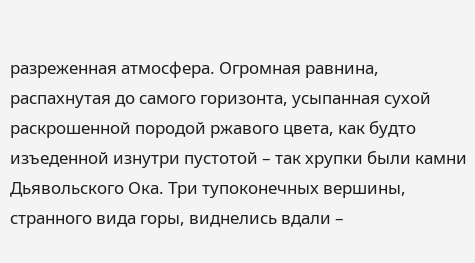разреженная атмосфера. Огромная равнина, распахнутая до самого горизонта, усыпанная сухой раскрошенной породой ржавого цвета, как будто изъеденной изнутри пустотой – так хрупки были камни Дьявольского Ока. Три тупоконечных вершины, странного вида горы, виднелись вдали –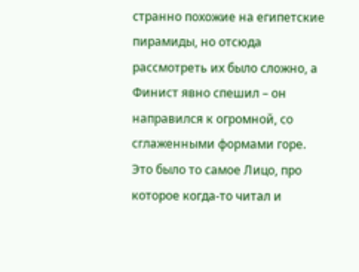странно похожие на египетские пирамиды, но отсюда рассмотреть их было сложно, а Финист явно спешил – он направился к огромной, со сглаженными формами горе. Это было то самое Лицо, про которое когда-то читал и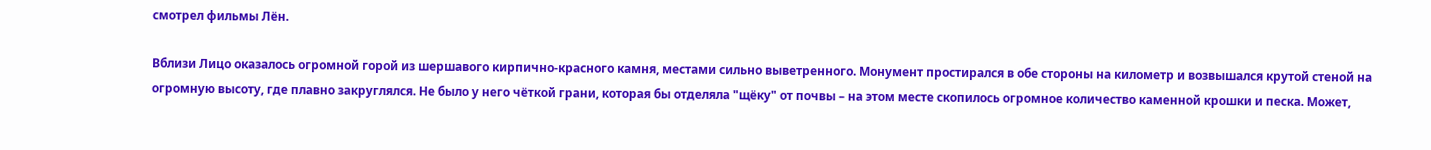смотрел фильмы Лён.

Вблизи Лицо оказалось огромной горой из шершавого кирпично-красного камня, местами сильно выветренного. Монумент простирался в обе стороны на километр и возвышался крутой стеной на огромную высоту, где плавно закруглялся. Не было у него чёткой грани, которая бы отделяла "щёку" от почвы – на этом месте скопилось огромное количество каменной крошки и песка. Может,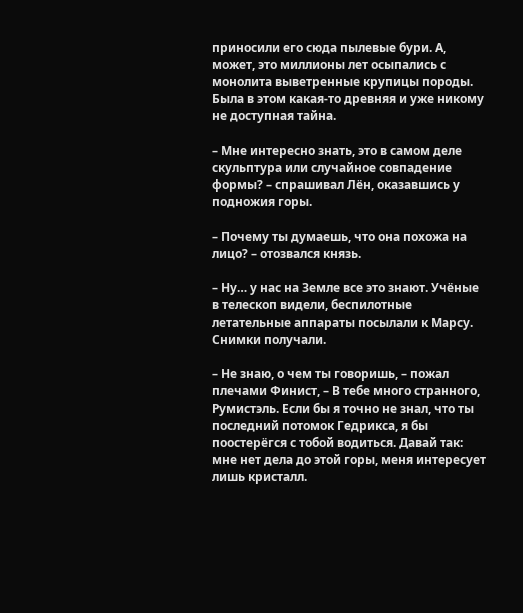приносили его сюда пылевые бури. А, может, это миллионы лет осыпались с монолита выветренные крупицы породы. Была в этом какая-то древняя и уже никому не доступная тайна.

– Мне интересно знать, это в самом деле скульптура или случайное совпадение формы? – спрашивал Лён, оказавшись у подножия горы.

– Почему ты думаешь, что она похожа на лицо? – отозвался князь.

– Ну… у нас на Земле все это знают. Учёные в телескоп видели, беспилотные летательные аппараты посылали к Марсу. Снимки получали.

– Не знаю, о чем ты говоришь, – пожал плечами Финист, – В тебе много странного, Румистэль. Если бы я точно не знал, что ты последний потомок Гедрикса, я бы поостерёгся с тобой водиться. Давай так: мне нет дела до этой горы, меня интересует лишь кристалл.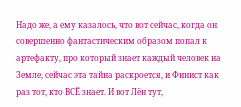Надо же, а ему казалось, что вот сейчас, когда он совершенно фантастическим образом попал к артефакту, про который знает каждый человек на Земле, сейчас эта тайна раскроется, и Финист как раз тот, кто ВСЁ знает. И вот Лён тут,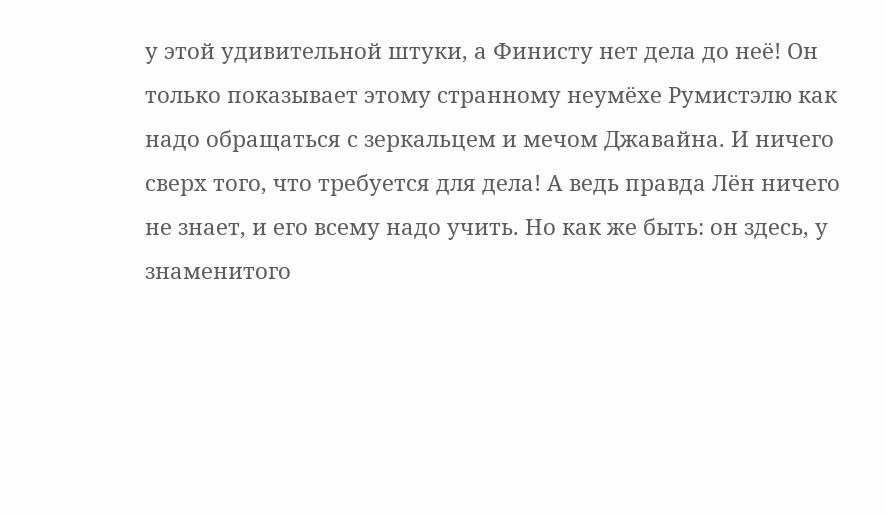у этой удивительной штуки, а Финисту нет дела до неё! Он только показывает этому странному неумёхе Румистэлю как надо обращаться с зеркальцем и мечом Джавайна. И ничего сверх того, что требуется для дела! А ведь правда Лён ничего не знает, и его всему надо учить. Но как же быть: он здесь, у знаменитого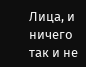Лица, и ничего так и не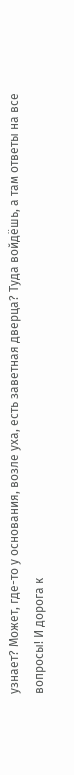узнает? Может, где-то у основания, возле уха, есть заветная дверца? Туда войдёшь, а там ответы на все вопросы! И дорога к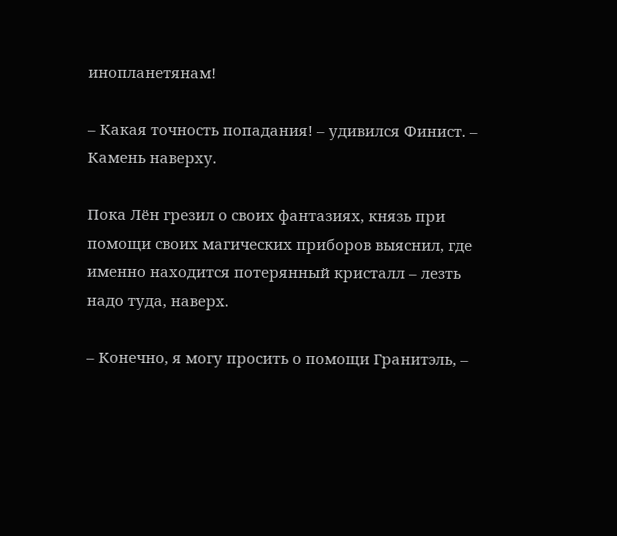инопланетянам!

– Какая точность попадания! – удивился Финист. – Камень наверху.

Пока Лён грезил о своих фантазиях, князь при помощи своих магических приборов выяснил, где именно находится потерянный кристалл – лезть надо туда, наверх.

– Конечно, я могу просить о помощи Гранитэль, –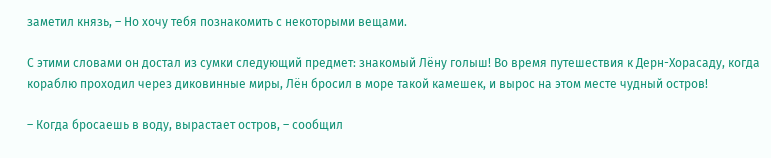заметил князь, – Но хочу тебя познакомить с некоторыми вещами.

С этими словами он достал из сумки следующий предмет: знакомый Лёну голыш! Во время путешествия к Дерн-Хорасаду, когда кораблю проходил через диковинные миры, Лён бросил в море такой камешек, и вырос на этом месте чудный остров!

– Когда бросаешь в воду, вырастает остров, – сообщил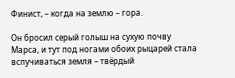Финист, – когда на землю – гора.

Он бросил серый голыш на сухую почву Марса, и тут под ногами обоих рыцарей стала вспучиваться земля – твёрдый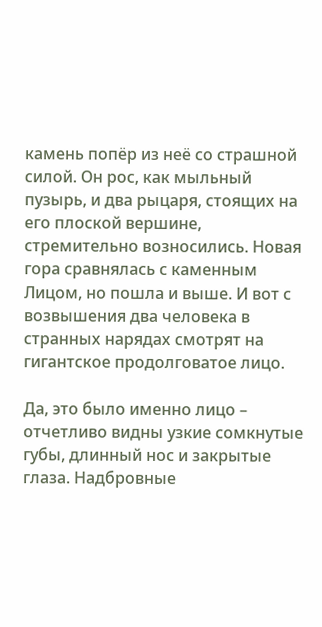камень попёр из неё со страшной силой. Он рос, как мыльный пузырь, и два рыцаря, стоящих на его плоской вершине, стремительно возносились. Новая гора сравнялась с каменным Лицом, но пошла и выше. И вот с возвышения два человека в странных нарядах смотрят на гигантское продолговатое лицо.

Да, это было именно лицо – отчетливо видны узкие сомкнутые губы, длинный нос и закрытые глаза. Надбровные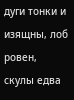дуги тонки и изящны, лоб ровен, скулы едва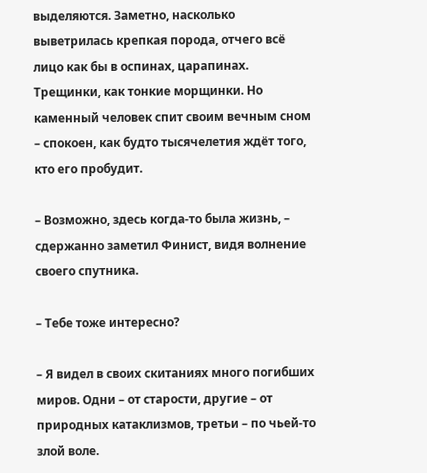выделяются. Заметно, насколько выветрилась крепкая порода, отчего всё лицо как бы в оспинах, царапинах. Трещинки, как тонкие морщинки. Но каменный человек спит своим вечным сном – спокоен, как будто тысячелетия ждёт того, кто его пробудит.

– Возможно, здесь когда-то была жизнь, – сдержанно заметил Финист, видя волнение своего спутника.

– Тебе тоже интересно?

– Я видел в своих скитаниях много погибших миров. Одни – от старости, другие – от природных катаклизмов, третьи – по чьей-то злой воле.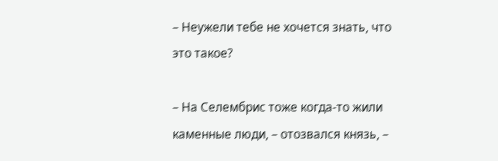– Неужели тебе не хочется знать, что это такое?

– На Селембрис тоже когда-то жили каменные люди, – отозвался князь, –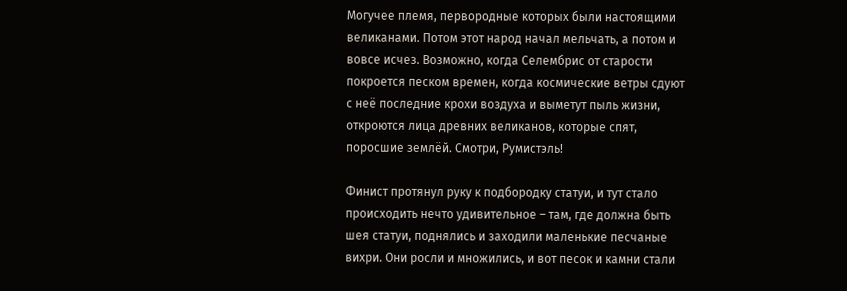Могучее племя, первородные которых были настоящими великанами. Потом этот народ начал мельчать, а потом и вовсе исчез. Возможно, когда Селембрис от старости покроется песком времен, когда космические ветры сдуют с неё последние крохи воздуха и выметут пыль жизни, откроются лица древних великанов, которые спят, поросшие землёй. Смотри, Румистэль!

Финист протянул руку к подбородку статуи, и тут стало происходить нечто удивительное – там, где должна быть шея статуи, поднялись и заходили маленькие песчаные вихри. Они росли и множились, и вот песок и камни стали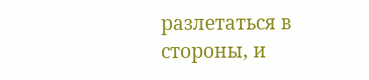разлетаться в стороны, и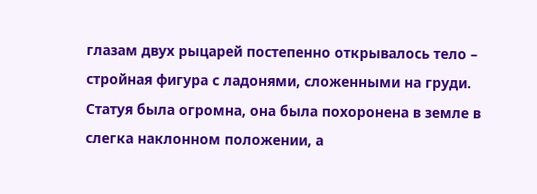глазам двух рыцарей постепенно открывалось тело – стройная фигура с ладонями, сложенными на груди. Статуя была огромна, она была похоронена в земле в слегка наклонном положении, а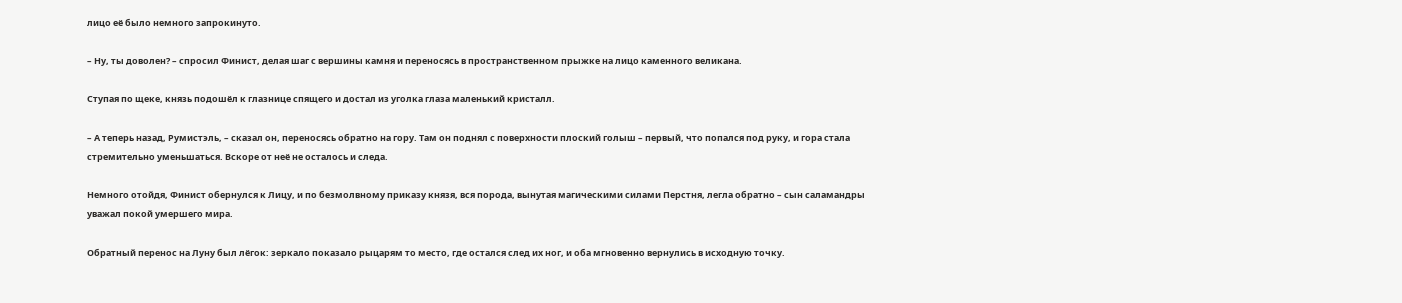лицо её было немного запрокинуто.

– Ну, ты доволен? – спросил Финист, делая шаг с вершины камня и переносясь в пространственном прыжке на лицо каменного великана.

Ступая по щеке, князь подошёл к глазнице спящего и достал из уголка глаза маленький кристалл.

– А теперь назад, Румистэль, – сказал он, переносясь обратно на гору. Там он поднял с поверхности плоский голыш – первый, что попался под руку, и гора стала стремительно уменьшаться. Вскоре от неё не осталось и следа.

Немного отойдя, Финист обернулся к Лицу, и по безмолвному приказу князя, вся порода, вынутая магическими силами Перстня, легла обратно – сын саламандры уважал покой умершего мира.

Обратный перенос на Луну был лёгок: зеркало показало рыцарям то место, где остался след их ног, и оба мгновенно вернулись в исходную точку.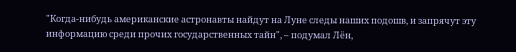"Когда-нибудь американские астронавты найдут на Луне следы наших подошв, и запрячут эту информацию среди прочих государственных тайн", – подумал Лён,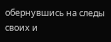обернувшись на следы своих и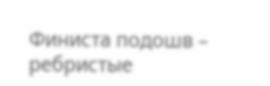Финиста подошв – ребристые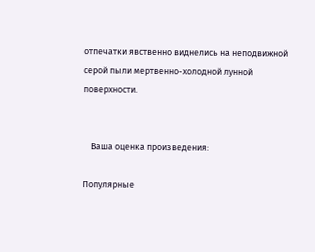отпечатки явственно виднелись на неподвижной серой пыли мертвенно-холодной лунной поверхности.


    Ваша оценка произведения:

Популярные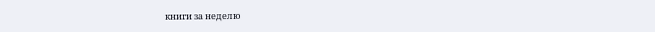книги за неделю